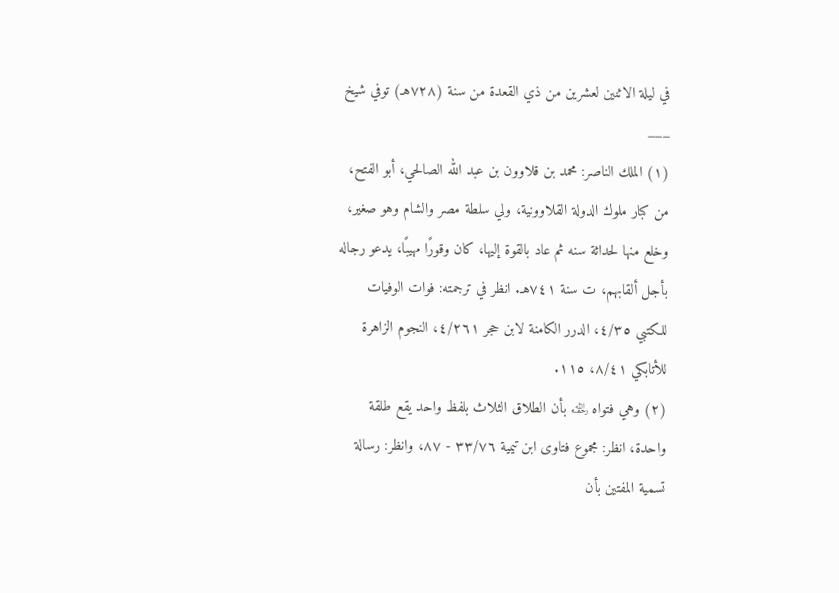في ليلة الاثنين لعشرين من ذي القعدة من سنة (٧٢٨هـ) توفي شيخ
___
(١) الملك الناصر: محمد بن قلاوون بن عبد الله الصالحي، أبو الفتح، من كبار ملوك الدولة القلاوونية، ولي سلطة مصر والشام وهو صغير، وخلع منها لحداثة سنه ثم عاد بالقوة إليها، كان وقورًا مهيبًا، يدعو رجاله بأجل ألقابهم، ت سنة ٧٤١هـ. انظر في ترجمته: فوات الوفيات للكتبي ٤/٣٥، الدرر الكامنة لابن حجر ٤/٢٦١، النجوم الزاهرة للأتابكي ٨/٤١، ١١٥.
(٢) وهي فتواه ﵀ بأن الطلاق الثلاث بلفظ واحد يقع طلقة واحدة، انظر: مجموع فتاوى ابن تيمية ٣٣/٧٦ - ٨٧، وانظر: رسالة تسمية المفتين بأن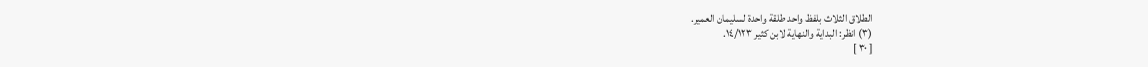الطلاق الثلاث بلفظ واحد طلقة واحدة لسليمان العمير.
(٣) انظر: البداية والنهاية لابن كثير ١٤/١٢٣.
[ ٣٠ ]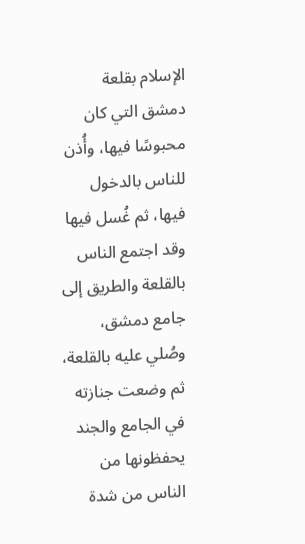الإسلام بقلعة دمشق التي كان محبوسًا فيها، وأُذن للناس بالدخول فيها، ثم غُسل فيها وقد اجتمع الناس بالقلعة والطريق إلى جامع دمشق، وصُلي عليه بالقلعة، ثم وضعت جنازته في الجامع والجند يحفظونها من الناس من شدة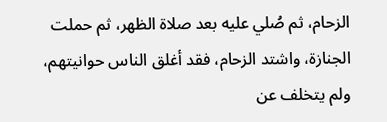الزحام، ثم صُلي عليه بعد صلاة الظهر، ثم حملت الجنازة، واشتد الزحام، فقد أغلق الناس حوانيتهم، ولم يتخلف عن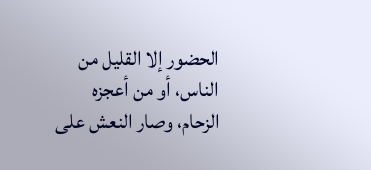الحضور إلا القليل من الناس، أو من أعجزه الزحام، وصار النعش على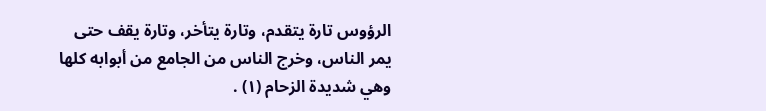الرؤوس تارة يتقدم، وتارة يتأخر، وتارة يقف حتى يمر الناس، وخرج الناس من الجامع من أبوابه كلها وهي شديدة الزحام (١) .